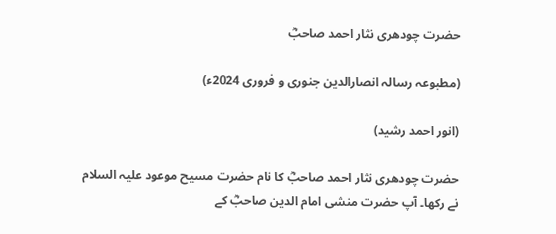حضرت چودھری نثار احمد صاحبؓ

(مطبوعہ رسالہ انصارالدین جنوری و فروری 2024ء)

(انور احمد رشید)

حضرت چودھری نثار احمد صاحبؓ کا نام حضرت مسیح موعود علیہ السلام نے رکھا۔ آپ حضرت منشی امام الدین صاحبؓ کے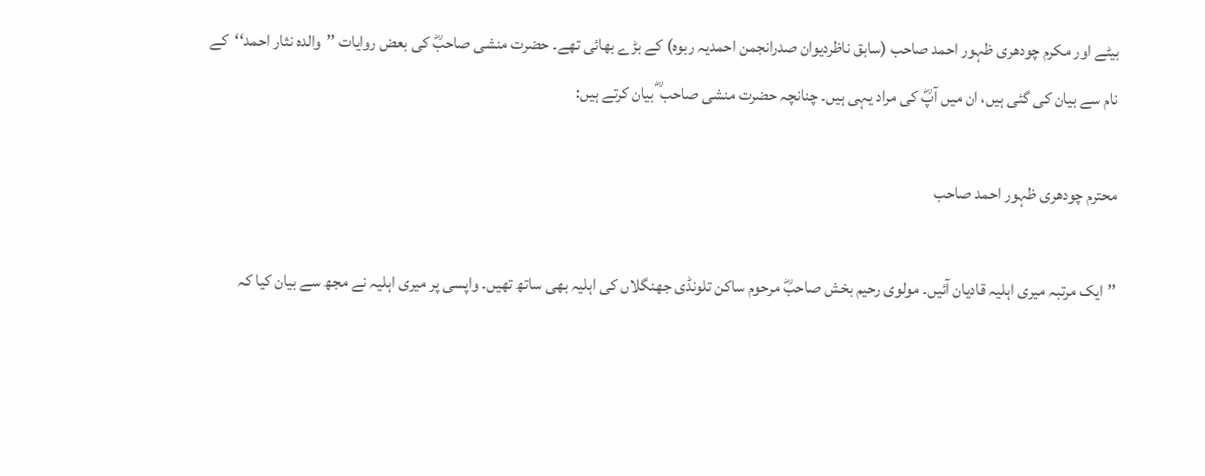بیٹے اور مکرم چودھری ظہور احمد صاحب (سابق ناظردیوان صدرانجمن احمدیہ ربوہ) کے بڑے بھائی تھے۔ حضرت منشی صاحبؓ کی بعض روایات ’’والدہ نثار احمد‘‘کے نام سے بیان کی گئی ہیں، ان میں آپؓ کی مراد یہی ہیں۔ چنانچہ حضرت منشی صاحب ؓ بیان کرتے ہیں:

محترم چودھری ظہور احمد صاحب

’’ایک مرتبہ میری اہلیہ قادیان آئیں۔ مولوی رحیم بخش صاحبؓ مرحوم ساکن تلونڈی جھنگلاں کی اہلیہ بھی ساتھ تھیں۔ واپسی پر میری اہلیہ نے مجھ سے بیان کیا کہ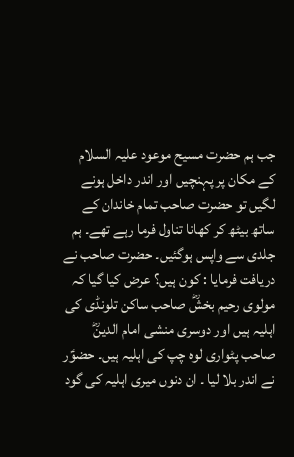جب ہم حضرت مسیح موعود علیہ السلام کے مکان پر پہنچیں اور اندر داخل ہونے لگیں تو حضرت صاحب تمام خاندان کے ساتھ بیٹھ کر کھانا تناول فرما رہے تھے۔ ہم جلدی سے واپس ہوگئیں۔ حضرت صاحب نے دریافت فرمایا : کون ہیں؟ عرض کیا گیا کہ مولوی رحیم بخشؓ صاحب ساکن تلونڈی کی اہلیہ ہیں اور دوسری منشی امام الدینؓ صاحب پٹواری لوہ چپ کی اہلیہ ہیں۔ حضوؑر نے اندر بلا لیا ۔ ان دنوں میری اہلیہ کی گود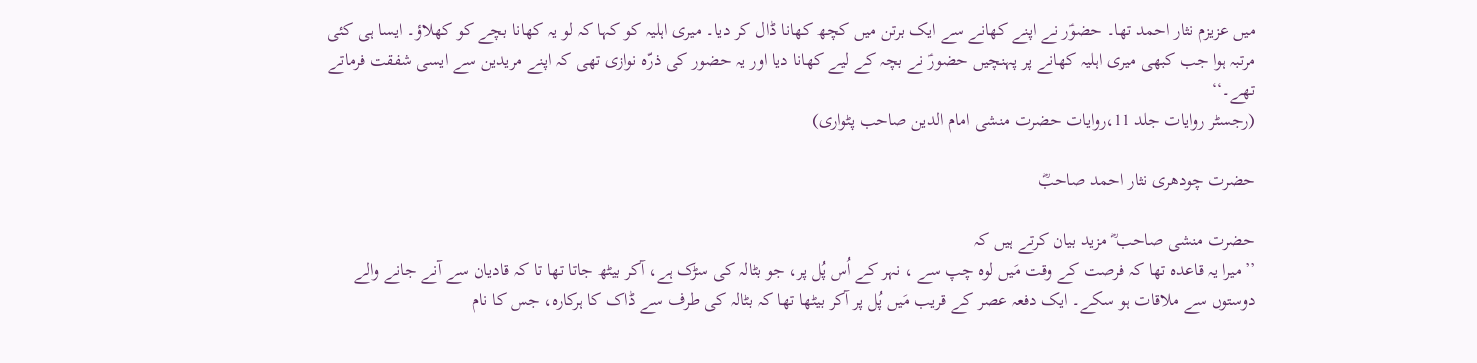میں عزیزم نثار احمد تھا۔ حضوؑر نے اپنے کھانے سے ایک برتن میں کچھ کھانا ڈال کر دیا۔ میری اہلیہ کو کہا کہ لو یہ کھانا بچے کو کھلاؤ۔ ایسا ہی کئی مرتبہ ہوا جب کبھی میری اہلیہ کھانے پر پہنچیں حضورؑ نے بچہ کے لیے کھانا دیا اور یہ حضور کی ذرّہ نوازی تھی کہ اپنے مریدین سے ایسی شفقت فرماتے تھے۔‘‘
(رجسٹر روایات جلد 11،روایات حضرت منشی امام الدین صاحب پٹواری)

حضرت چودھری نثار احمد صاحبؓ

حضرت منشی صاحب ؓ مزید بیان کرتے ہیں کہ
’’میرا یہ قاعدہ تھا کہ فرصت کے وقت مَیں لوہ چپ سے ، نہر کے اُس پُل پر، جو بٹالہ کی سڑک ہے، آکر بیٹھ جاتا تھا تا کہ قادیان سے آنے جانے والے دوستوں سے ملاقات ہو سکے۔ ایک دفعہ عصر کے قریب مَیں پُل پر آکر بیٹھا تھا کہ بٹالہ کی طرف سے ڈاک کا ہرکارہ، جس کا نام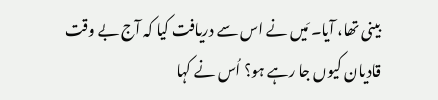بینی تھا، آیا۔ مَیں نے اس سے دریافت کیا کہ آج بے وقت قادیان کیوں جا رہے ہو؟ اُس نے کہا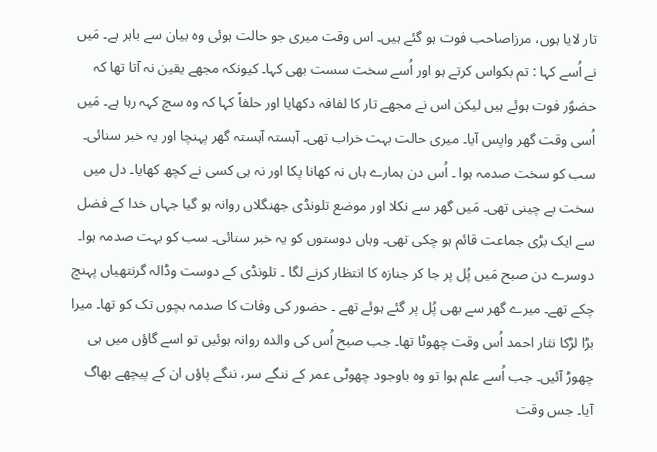تار لایا ہوں، مرزاصاحب فوت ہو گئے ہیں۔ اس وقت میری جو حالت ہوئی وہ بیان سے باہر ہے۔ مَیں نے اُسے کہا : تم بکواس کرتے ہو اور اُسے سخت سست بھی کہا۔ کیونکہ مجھے یقین نہ آتا تھا کہ حضوؑر فوت ہوئے ہیں لیکن اس نے مجھے تار کا لفافہ دکھایا اور حلفاً کہا کہ وہ سچ کہہ رہا ہے۔ مَیں اُسی وقت گھر واپس آیا۔ میری حالت بہت خراب تھی۔ آہستہ آہستہ گھر پہنچا اور یہ خبر سنائی۔ سب کو سخت صدمہ ہوا ۔ اُس دن ہمارے ہاں نہ کھانا پکا اور نہ ہی کسی نے کچھ کھایا۔ دل میں سخت بے چینی تھی۔ مَیں گھر سے نکلا اور موضع تلونڈی جھنگلاں روانہ ہو گیا جہاں خدا کے فضل سے ایک بڑی جماعت قائم ہو چکی تھی۔ وہاں دوستوں کو یہ خبر سنائی۔ سب کو بہت صدمہ ہوا۔ دوسرے دن صبح مَیں پُل پر جا کر جنازہ کا انتظار کرنے لگا ۔ تلونڈی کے دوست وڈالہ گرنتھیاں پہنچ چکے تھے۔ میرے گھر سے بھی پُل پر گئے ہوئے تھے ۔ حضور کی وفات کا صدمہ بچوں تک کو تھا۔ میرا بڑا لڑکا نثار احمد اُس وقت چھوٹا تھا۔ جب صبح اُس کی والدہ روانہ ہوئیں تو اسے گاؤں میں ہی چھوڑ آئیں۔ جب اُسے علم ہوا تو وہ باوجود چھوٹی عمر کے ننگے سر، ننگے پاؤں ان کے پیچھے بھاگ آیا۔ جس وقت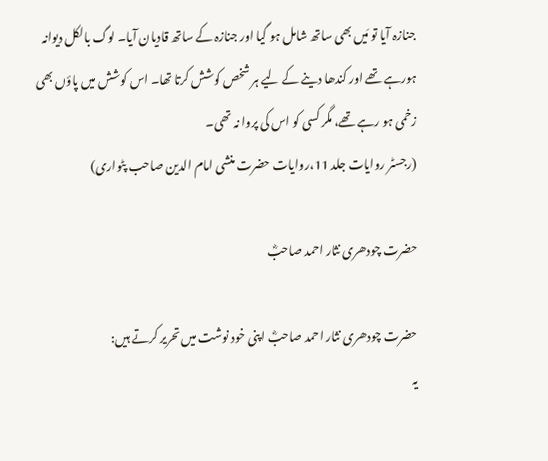جنازہ آیا تو مَیں بھی ساتھ شامل ہو گیا اور جنازہ کے ساتھ قادیان آیا۔ لوگ بالکل دیوانہ ہورہے تھے اور کندھا دینے کے لیے ہر شخص کوشش کرتا تھا۔ اس کوشش میں پاؤں بھی زخمی ہو رہے تھے، مگر کسی کو اس کی پروا نہ تھی۔
(رجسٹر روایات جلد 11،روایات حضرت منشی امام الدین صاحب پٹواری)

حضرت چودھری نثار احمد صاحبؓ

حضرت چودھری نثار احمد صاحبؓ اپنی خود نوشت میں تحریر کرتے ہیں:
یہ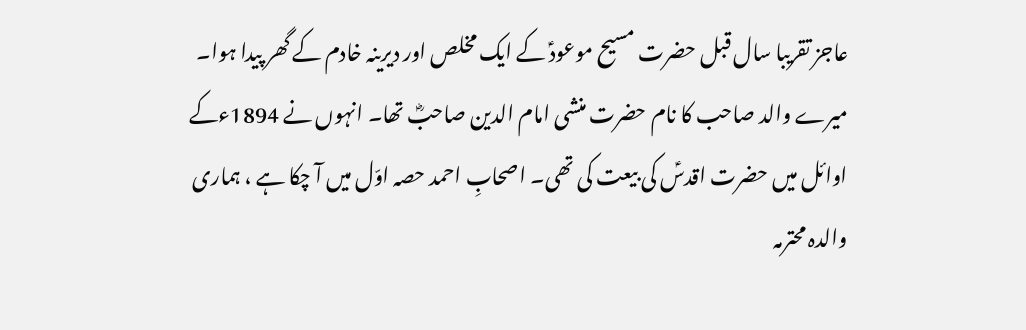عاجز تقریبا سال قبل حضرت مسیح موعودؑ کے ایک مخلص اور دیرینہ خادم کے گھر پیدا ہوا۔ میرے والد صاحب کا نام حضرت منشی امام الدین صاحبؓ تھا۔ انہوں نے 1894ءکے اوائل میں حضرت اقدسؑ کی بیعت کی تھی۔ اصحابِ احمد حصہ اوّل میں آ چکا ہے ، ہماری والدہ محترمہ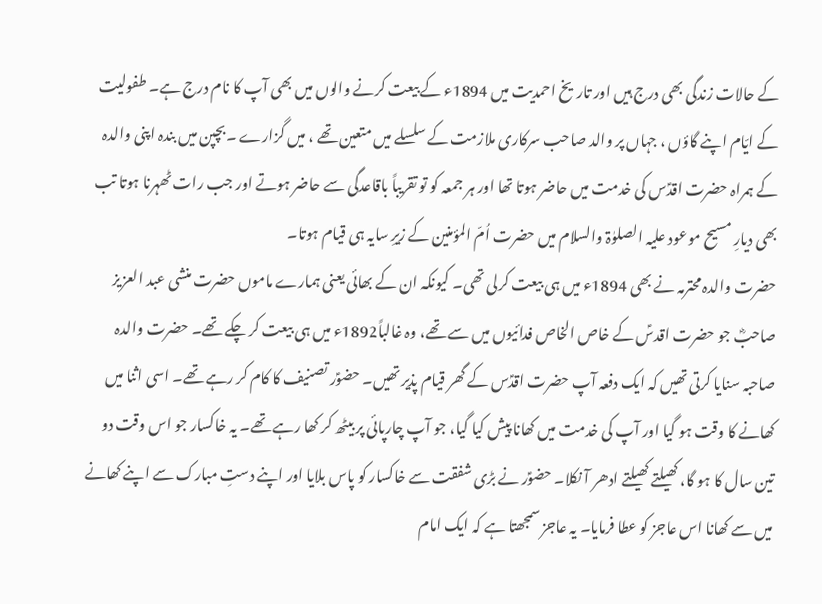کے حالات زندگی بھی درج ہیں اور تاریخ احمدیت میں 1894ء کے بیعت کرنے والوں میں بھی آپ کا نام درج ہے۔ طفولیت کے ایّام اپنے گاؤں ، جہاں پر والد صاحب سرکاری ملازمت کے سلسلے میں متعین تھے ، میں گزارے ۔بچپن میں بندہ اپنی والدہ کے ہمراہ حضرت اقدؑس کی خدمت میں حاضر ہوتا تھا اور ہر جمعہ کو تو تقریباً باقاعدگی سے حاضر ہوتے اور جب رات ٹھہرنا ہوتا تب بھی دیارِ مسیح موعود علیہ الصلوٰۃ والسلام میں حضرت اُمّ المؤمنین کے زیرِ سایہ ہی قیام ہوتا۔
حضرت والدہ محترمہ نے بھی 1894ء میں ہی بیعت کرلی تھی۔ کیونکہ ان کے بھائی یعنی ہمارے ماموں حضرت منشی عبد العزیز صاحبؓ جو حضرت اقدسؑ کے خاص الخاص فدائیوں میں سے تھے، وہ غالباً1892ء میں ہی بیعت کر چکے تھے۔ حضرت والدہ صاحبہ سنایا کرتی تھیں کہ ایک دفعہ آپ حضرت اقدؑس کے گھر قیام پذیر تھیں۔ حضوؑر تصنیف کا کام کر رہے تھے۔ اسی اثنا میں کھانے کا وقت ہو گیا اور آپ کی خدمت میں کھانا پیش کیا گیا، جو آپ چارپائی پر بیٹھ کر کھا رہے تھے۔ یہ خاکسار جو اس وقت دو تین سال کا ہو گا، کھیلتے کھیلتے ادھر آ نکلا۔ حضوؑر نے بڑی شفقت سے خاکسار کو پاس بلایا اور اپنے دستِ مبارک سے اپنے کھانے میں سے کھانا اس عاجز کو عطا فرمایا۔ یہ عاجز سمجھتا ہے کہ ایک امام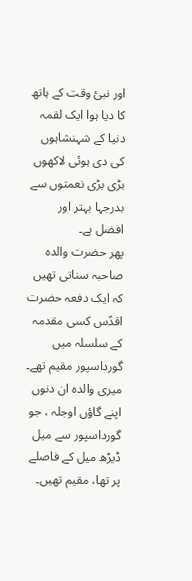اور نبیٔ وقت کے ہاتھ کا دیا ہوا ایک لقمہ دنیا کے شہنشاہوں کی دی ہوئی لاکھوں بڑی بڑی نعمتوں سے بدرجہا بہتر اور افضل ہے۔
پھر حضرت والدہ صاحبہ سناتی تھیں کہ ایک دفعہ حضرت اقدؑس کسی مقدمہ کے سلسلہ میں گورداسپور مقیم تھے۔ میری والدہ ان دنوں اپنے گاؤں اوجلہ ، جو گورداسپور سے میل ڈیڑھ میل کے فاصلے پر تھا، مقیم تھیں۔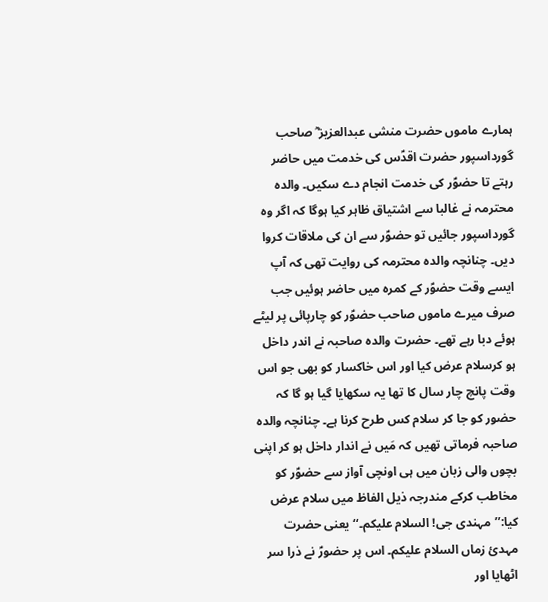ہمارے ماموں حضرت منشی عبدالعزیز ؓ صاحب گورداسپور حضرت اقدؑس کی خدمت میں حاضر رہتے تا حضوؑر کی خدمت انجام دے سکیں۔ والدہ محترمہ نے غالبا سے اشتیاق ظاہر کیا ہوگا کہ اگر وہ گورداسپور جائیں تو حضوؑر سے ان کی ملاقات کروا دیں۔ چنانچہ والدہ محترمہ کی روایت تھی کہ آپ ایسے وقت حضوؑر کے کمرہ میں حاضر ہوئیں جب صرف میرے ماموں صاحب حضوؑر کو چارپائی پر لیٹے ہوئے دبا رہے تھے۔ حضرت والدہ صاحبہ نے اندر داخل ہو کرسلام عرض کیا اور اس خاکسار کو بھی جو اس وقت پانچ چار سال کا تھا یہ سکھایا گیا ہو گا کہ حضور کو جا کر سلام کس طرح کرنا ہے۔ چنانچہ والدہ صاحبہ فرماتی تھیں کہ مَیں نے اندار داخل ہو کر اپنی بچوں والی زبان میں ہی اونچی آواز سے حضوؑر کو مخاطب کرکے مندرجہ ذیل الفاظ میں سلام عرض کیا:’’مہندی جی! السلام علیکم۔‘‘ یعنی حضرت مہدیٔ زماں السلام علیکم۔ اس پر حضورؑ نے ذرا سر اٹھایا اور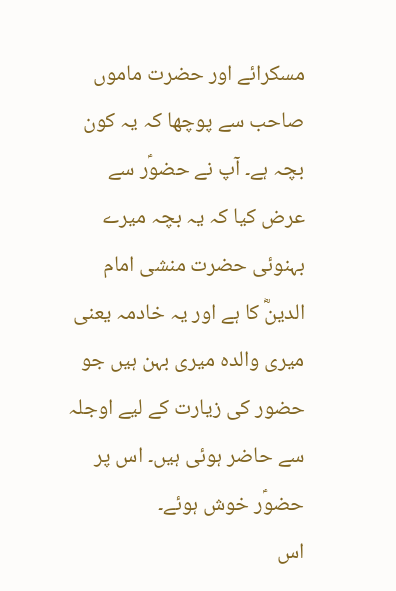مسکرائے اور حضرت ماموں صاحب سے پوچھا کہ یہ کون بچہ ہے۔ آپ نے حضوؑر سے عرض کیا کہ یہ بچہ میرے بہنوئی حضرت منشی امام الدینؓ کا ہے اور یہ خادمہ یعنی میری والدہ میری بہن ہیں جو حضور کی زیارت کے لیے اوجلہ سے حاضر ہوئی ہیں۔ اس پر حضوؑر خوش ہوئے۔
اس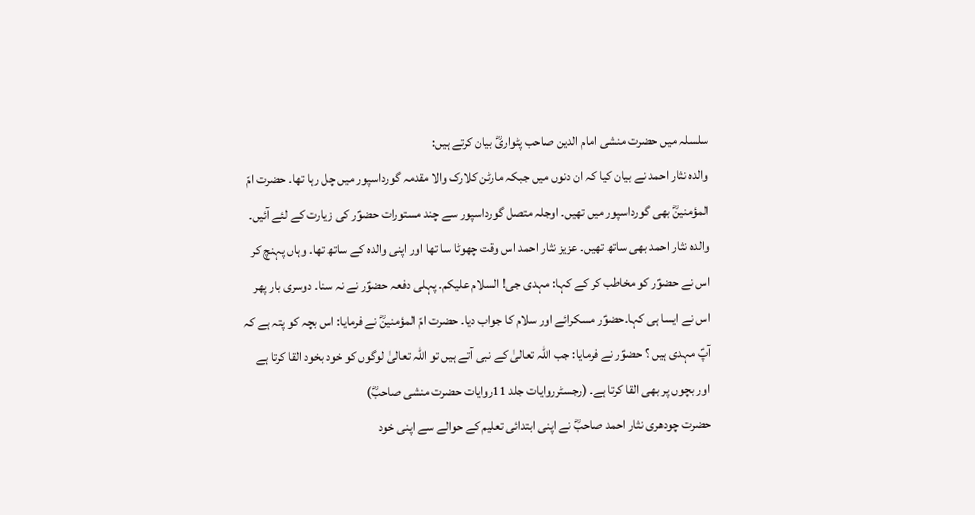سلسلہ میں حضرت منشی امام الدین صاحب پٹواریؓ بیان کرتے ہیں:
والدہ نثار احمد نے بیان کیا کہ ان دنوں میں جبکہ مارٹن کلارک والا مقدمہ گورداسپور میں چل رہا تھا۔ حضرت امّ المؤمنینؓ بھی گورداسپور میں تھیں۔ اوجلہ متصل گورداسپور سے چند مستورات حضوؑر کی زیارت کے لئے آئیں۔ والدہ نثار احمد بھی ساتھ تھیں۔ عزیز نثار احمد اس وقت چھوٹا سا تھا اور اپنی والدہ کے ساتھ تھا۔ وہاں پہنچ کر اس نے حضوؑر کو مخاطب کر کے کہا: مہدی جی! السلام علیکم۔ پہلی دفعہ حضوؑر نے نہ سنا۔ دوسری بار پھر اس نے ایسا ہی کہا۔حضوؑر مسکرائے اور سلام کا جواب دیا۔ حضرت امّ المؤمنینؓ نے فرمایا: اس بچہ کو پتہ ہے کہ آپؑ مہدی ہیں ؟ حضوؑر نے فرمایا: جب اللہ تعالیٰ کے نبی آتے ہیں تو اللہ تعالیٰ لوگوں کو خود بخود القا کرتا ہے اور بچوں پر بھی القا کرتا ہے۔ (رجسٹرروایات جلد 11روایات حضرت منشی صاحبؓ)
حضرت چودھری نثار احمد صاحبؓ نے اپنی ابتدائی تعلیم کے حوالے سے اپنی خود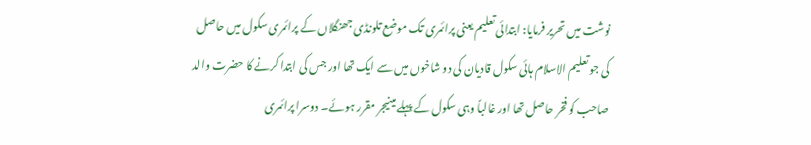نوشت میں تحریر فرمایا: ابتدائی تعلیم یعنی پرائمری تک موضع تلونڈی جھنگلاں کے پرائمری سکول میں حاصل کی جو تعلیم الاسلام ہائی سکول قادیان کی دو شاخوں میں سے ایک تھا اور جس کی ابتدا کرنے کا حضرت والد صاحب کو فخر حاصل تھا اور غالباً وہی سکول کے پہلے مینیجر مقرر ہوئے۔ دوسرا پرائمری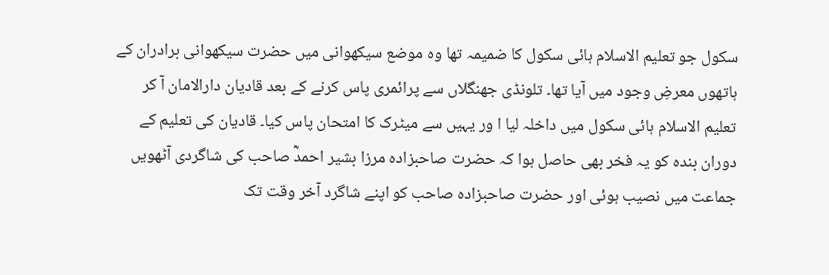سکول جو تعلیم الاسلام ہائی سکول کا ضمیمہ تھا وہ موضع سیکھوانی میں حضرت سیکھوانی برادران کے ہاتھوں معرضِ وجود میں آیا تھا۔ تلونڈی جھنگلاں سے پرائمری پاس کرنے کے بعد قادیان دارالامان آ کر تعلیم الاسلام ہائی سکول میں داخلہ لیا ا ور یہیں سے میٹرک کا امتحان پاس کیا۔ قادیان کی تعلیم کے دوران بندہ کو یہ فخر بھی حاصل ہوا کہ حضرت صاحبزادہ مرزا بشیر احمدؓ صاحب کی شاگردی آٹھویں جماعت میں نصیب ہوئی اور حضرت صاحبزادہ صاحب کو اپنے شاگرد آخر وقت تک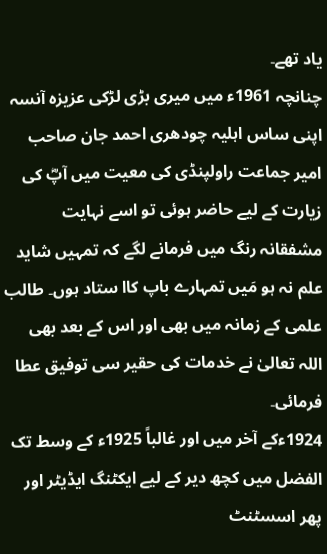یاد تھے۔
چنانچہ 1961ء میں میری بڑی لڑکی عزیزہ آنسہ اپنی ساس اہلیہ چودھری احمد جان صاحب امیر جماعت راولپنڈی کی معیت میں آپؓ کی زیارت کے لیے حاضر ہوئی تو اسے نہایت مشفقانہ رنگ میں فرمانے لگے کہ تمہیں شاید علم نہ ہو مَیں تمہارے باپ کاا ستاد ہوں۔ طالب علمی کے زمانہ میں بھی اور اس کے بعد بھی اللہ تعالیٰ نے خدمات کی حقیر سی توفیق عطا فرمائی۔
1924ءکے آخر میں اور غالباً 1925ء کے وسط تک الفضل میں کچھ دیر کے لیے ایکٹنگ ایڈیٹر اور پھر اسسٹنٹ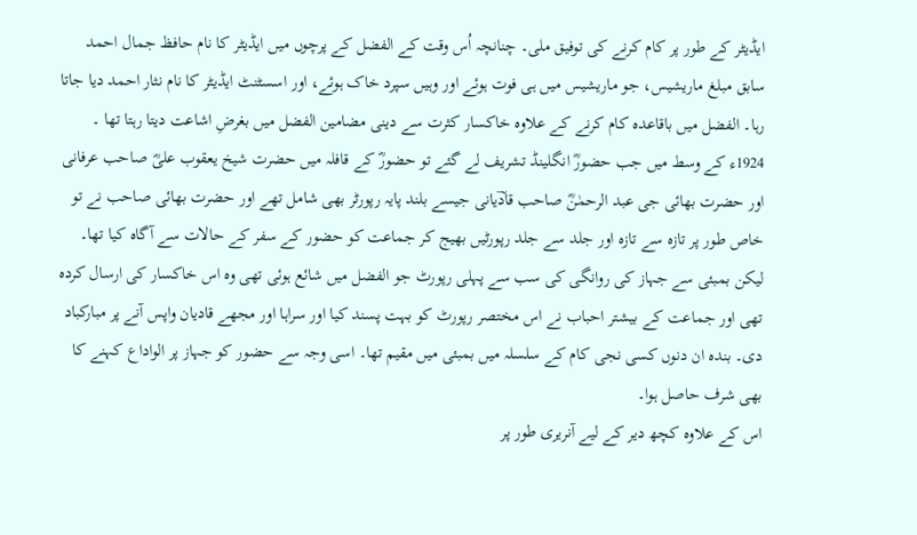ایڈیٹر کے طور پر کام کرنے کی توفیق ملی۔ چنانچہ اُس وقت کے الفضل کے پرچوں میں ایڈیٹر کا نام حافظ جمال احمد سابق مبلغ ماریشیس، جو ماریشیس میں ہی فوت ہوئے اور وہیں سپرد خاک ہوئے، اور اسسٹنٹ ایڈیٹر کا نام نثار احمد دیا جاتا رہا۔ الفضل میں باقاعدہ کام کرنے کے علاوہ خاکسار کثرت سے دینی مضامین الفضل میں بغرضِ اشاعت دیتا رہتا تھا ۔
1924ء کے وسط میں جب حضورؓ انگلینڈ تشریف لے گئے تو حضورؓ کے قافلہ میں حضرت شیخ یعقوب علیؓ صاحب عرفانی اور حضرت بھائی جی عبد الرحمٰنؓ صاحب قادؔیانی جیسے بلند پایہ رپورٹر بھی شامل تھے اور حضرت بھائی صاحب نے تو خاص طور پر تازہ سے تازہ اور جلد سے جلد رپورٹیں بھیج کر جماعت کو حضور کے سفر کے حالات سے آگاہ کیا تھا۔ لیکن بمبئی سے جہاز کی روانگی کی سب سے پہلی رپورٹ جو الفضل میں شائع ہوئی تھی وہ اس خاکسار کی ارسال کردہ تھی اور جماعت کے بیشتر احباب نے اس مختصر رپورٹ کو بہت پسند کیا اور سراہا اور مجھے قادیان واپس آنے پر مبارکباد دی۔ بندہ ان دنوں کسی نجی کام کے سلسلہ میں بمبئی میں مقیم تھا۔ اسی وجہ سے حضور کو جہاز پر الواداع کہنے کا بھی شرف حاصل ہوا۔
اس کے علاوہ کچھ دیر کے لیے آنریری طور پر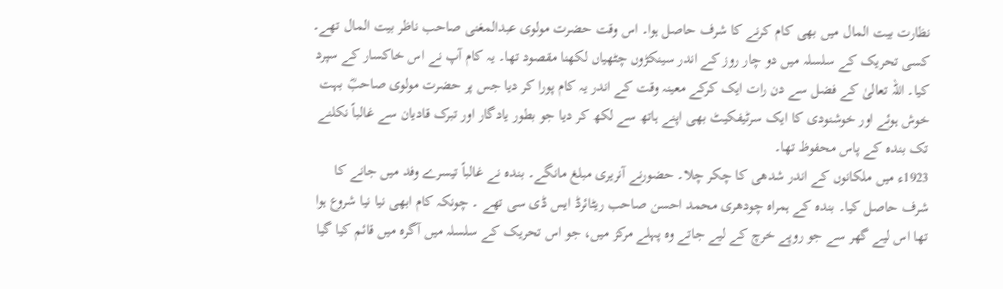نظارت بیت المال میں بھی کام کرنے کا شرف حاصل ہوا۔ اس وقت حضرت مولوی عبدالمغنی صاحب ناظر بیت المال تھے۔ کسی تحریک کے سلسلہ میں دو چار روز کے اندر سینکڑوں چٹھیاں لکھنا مقصود تھا۔ یہ کام آپ نے اس خاکسار کے سپرد کیا۔ اللہ تعالیٰ کے فضل سے دن رات ایک کرکے معینہ وقت کے اندر یہ کام پورا کر دیا جس پر حضرت مولوی صاحبؓ بہت خوش ہوئے اور خوشنودی کا ایک سرٹیفکیٹ بھی اپنے ہاتھ سے لکھ کر دیا جو بطور یادگار اور تبرک قادیان سے غالباً نکلنے تک بندہ کے پاس محفوظ تھا۔
1923ء میں ملکانوں کے اندر شدھی کا چکر چلا۔ حضورنے آنریری مبلغ مانگے۔ بندہ نے غالباً تیسرے وفد میں جانے کا شرف حاصل کیا۔ بندہ کے ہمراہ چودھری محمد احسن صاحب ریٹائرڈ ایس ڈی سی تھے ۔ چونکہ کام ابھی نیا نیا شروع ہوا تھا اس لیے گھر سے جو روپے خرچ کے لیے جاتے وہ پہلے مرکز میں، جو اس تحریک کے سلسلہ میں آگرہ میں قائم کیا گیا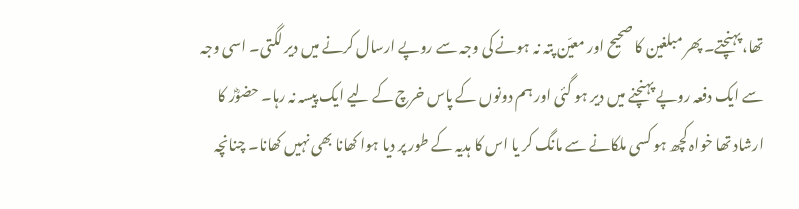تھا، پہنچتے۔ پھر مبلغین کا صحیح اور معیّن پتہ نہ ہونے کی وجہ سے روپے ارسال کرنے میں دیر لگتی۔ اسی وجہ سے ایک دفعہ روپے پہنچنے میں دیر ہو گئی اور ہم دونوں کے پاس خرچ کے لیے ایک پیسہ نہ رہا۔ حضوؓر کا ارشاد تھا خواہ کچھ ہو کسی ملکانے سے مانگ کر یا اس کا ہدیہ کے طور پر دیا ہوا کھانا بھی نہیں کھانا۔ چنانچہ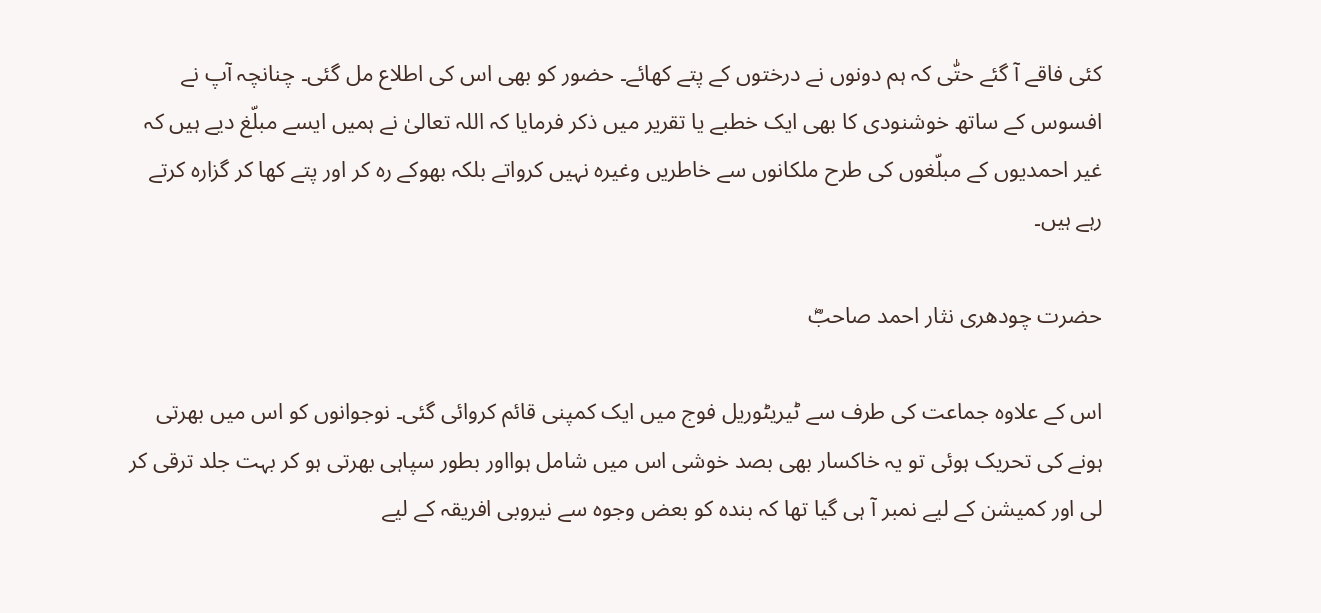کئی فاقے آ گئے حتّٰی کہ ہم دونوں نے درختوں کے پتے کھائے۔ حضور کو بھی اس کی اطلاع مل گئی۔ چنانچہ آپ نے افسوس کے ساتھ خوشنودی کا بھی ایک خطبے یا تقریر میں ذکر فرمایا کہ اللہ تعالیٰ نے ہمیں ایسے مبلّغ دیے ہیں کہ غیر احمدیوں کے مبلّغوں کی طرح ملکانوں سے خاطریں وغیرہ نہیں کرواتے بلکہ بھوکے رہ کر اور پتے کھا کر گزارہ کرتے رہے ہیں۔

حضرت چودھری نثار احمد صاحبؓ

اس کے علاوہ جماعت کی طرف سے ٹیریٹوریل فوج میں ایک کمپنی قائم کروائی گئی۔ نوجوانوں کو اس میں بھرتی ہونے کی تحریک ہوئی تو یہ خاکسار بھی بصد خوشی اس میں شامل ہوااور بطور سپاہی بھرتی ہو کر بہت جلد ترقی کر لی اور کمیشن کے لیے نمبر آ ہی گیا تھا کہ بندہ کو بعض وجوہ سے نیروبی افریقہ کے لیے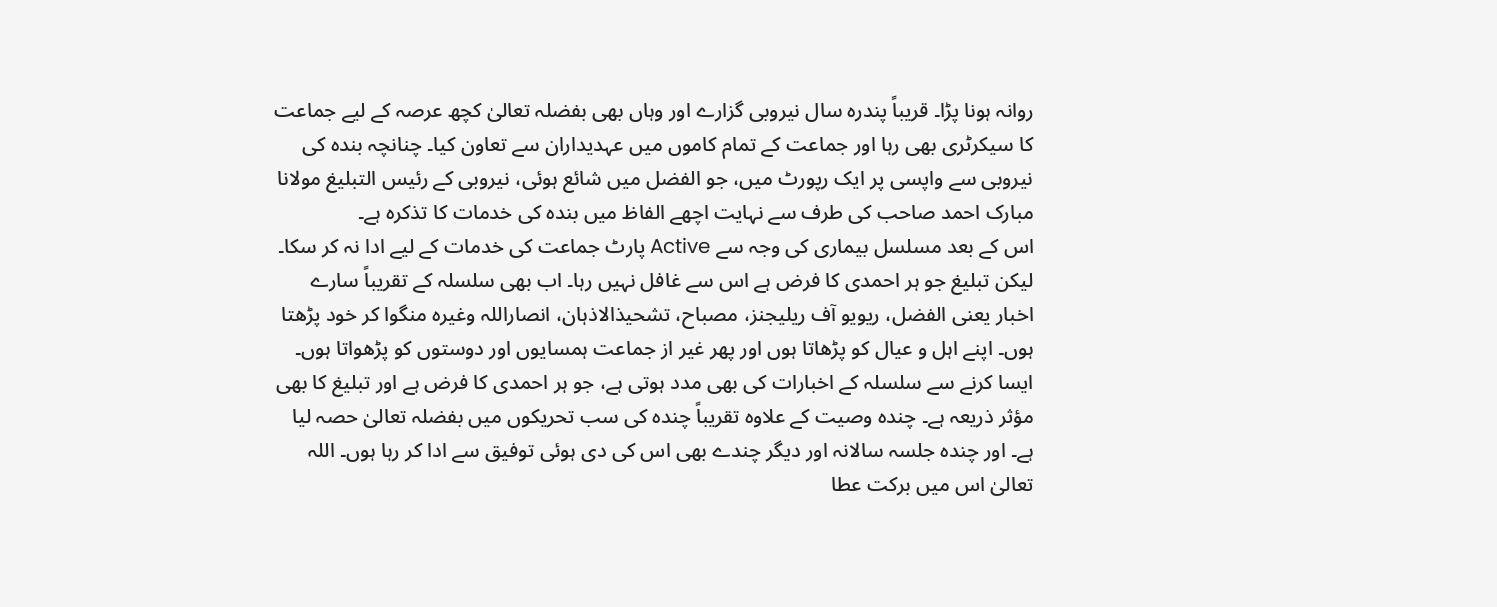روانہ ہونا پڑا۔ قریباً پندرہ سال نیروبی گزارے اور وہاں بھی بفضلہ تعالیٰ کچھ عرصہ کے لیے جماعت کا سیکرٹری بھی رہا اور جماعت کے تمام کاموں میں عہدیداران سے تعاون کیا۔ چنانچہ بندہ کی نیروبی سے واپسی پر ایک رپورٹ میں، جو الفضل میں شائع ہوئی، نیروبی کے رئیس التبلیغ مولانا مبارک احمد صاحب کی طرف سے نہایت اچھے الفاظ میں بندہ کی خدمات کا تذکرہ ہے۔
اس کے بعد مسلسل بیماری کی وجہ سے Active پارٹ جماعت کی خدمات کے لیے ادا نہ کر سکا۔ لیکن تبلیغ جو ہر احمدی کا فرض ہے اس سے غافل نہیں رہا۔ اب بھی سلسلہ کے تقریباً سارے اخبار یعنی الفضل، ریویو آف ریلیجنز، مصباح، تشحیذالاذہان، انصاراللہ وغیرہ منگوا کر خود پڑھتا ہوں۔ اپنے اہل و عیال کو پڑھاتا ہوں اور پھر غیر از جماعت ہمسایوں اور دوستوں کو پڑھواتا ہوں۔ ایسا کرنے سے سلسلہ کے اخبارات کی بھی مدد ہوتی ہے، جو ہر احمدی کا فرض ہے اور تبلیغ کا بھی مؤثر ذریعہ ہے۔ چندہ وصیت کے علاوہ تقریباً چندہ کی سب تحریکوں میں بفضلہ تعالیٰ حصہ لیا ہے۔ اور چندہ جلسہ سالانہ اور دیگر چندے بھی اس کی دی ہوئی توفیق سے ادا کر رہا ہوں۔ اللہ تعالیٰ اس میں برکت عطا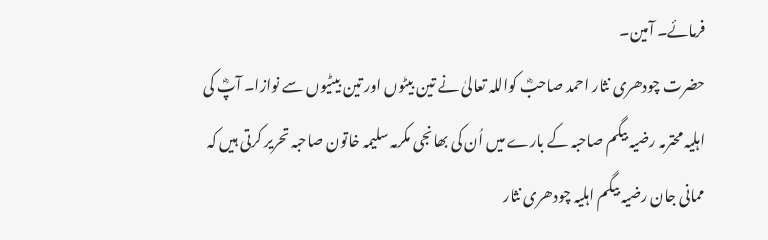فرمائے۔ آمین۔
حضرت چودھری نثار احمد صاحبؓ کواللہ تعالیٰ نے تین بیٹوں اور تین بیٹیوں سے نوازا۔ آپؓ کی اہلیہ محترمہ رضیہ بیگم صاحبہ کے بارے میں اُن کی بھانجی مکرمہ سلیمہ خاتون صاحبہ تحریر کرتی ہیں کہ ممانی جان رضیہ بیگم اہلیہ چودھری نثار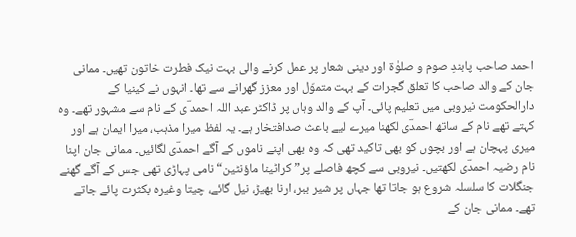احمد صاحب پابندِ صوم و صلوٰۃ اور دینی شعار پر عمل کرنے والی بہت نیک فطرت خاتون تھیں۔ ممانی جان کے والد صاحب کا تعلق گجرات کے بہت متموّل اور معزز گھرانے سے تھا۔ انہوں نے کینیا کے دارالحکومت نیروبی میں تعلیم پائی۔ آپ کے والد وہاں پر ڈاکٹر عبد اللہ احمد ؔی کے نام سے مشہور تھے۔ وہ کہتے تھے نام کے ساتھ احمدؔی لکھنا میرے لیے باعث صدافتخار ہے۔ یہ لفظ میرا مذہب، میرا ایمان ہے اور میری پہچان ہے اور بچوں کو بھی تاکید تھی کہ وہ بھی اپنے ناموں کے آگے احمدؔی لگائیں۔ ممانی جان اپنا نام رضیہ احمدؔی لکھتیں۔ نیروبی سے کچھ فاصلے پر” کراٹینا ماؤنٹین“ نامی پہاڑی تھی جس کے آگے گھنے جنگلات کا سلسلہ شروع ہو جاتا تھا جہاں پر شیر ببر، ارنا بھیڑ، نیل گائے، چیتا وغیرہ بکثرت پائے جاتے تھے۔ ممانی جان کے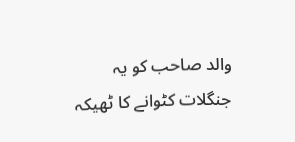والد صاحب کو یہ جنگلات کٹوانے کا ٹھیکہ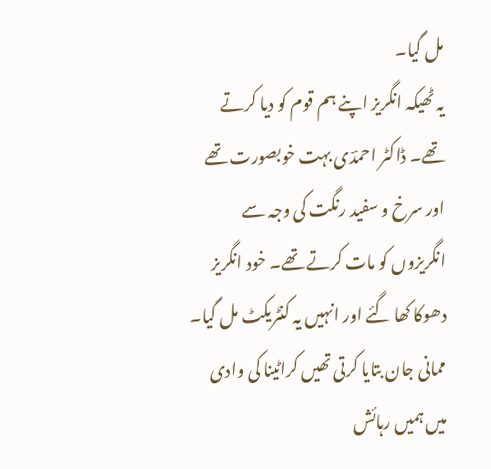مل گیا۔
یہ ٹھیکہ انگریز اپنے ہم قوم کو دیا کرتے تھے۔ ڈاکٹر احمدؔی بہت خوبصورت تھے اور سرخ و سفید رنگت کی وجہ سے انگریزوں کو مات کرتے تھے۔ خود انگریز دھوکا کھا گئے اور انہیں یہ کنٹریکٹ مل گیا۔ ممانی جان بتایا کرتی تھیں کراٹینا کی وادی میں ہمیں رہائش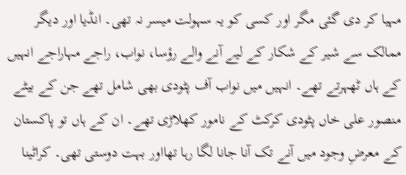مہیا کر دی گئی مگر اور کسی کو یہ سہولت میسر نہ تھی۔ انڈیا اور دیگر ممالک سے شیر کے شکار کے لیے آنے والے رؤسا، نواب، راجے مہاراجے انہیں کے ہاں ٹھہرتے تھے۔ انہیں میں نواب آف پٹودی بھی شامل تھے جن کے بیٹے منصور علی خاں پٹودی کرکٹ کے نامور کھلاڑی تھے۔ ان کے ہاں تو پاکستان کے معرضِ وجود میں آنے تک آنا جانا لگا رہا تھااور بہت دوستی تھی۔ کراٹینا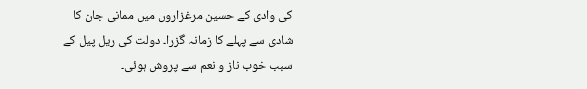کی وادی کے حسین مرغزاروں میں ممانی جان کا شادی سے پہلے کا زمانہ گزرا۔ دولت کی ریل پیل کے سبب خوب ناز و نعم سے پروش ہوئی۔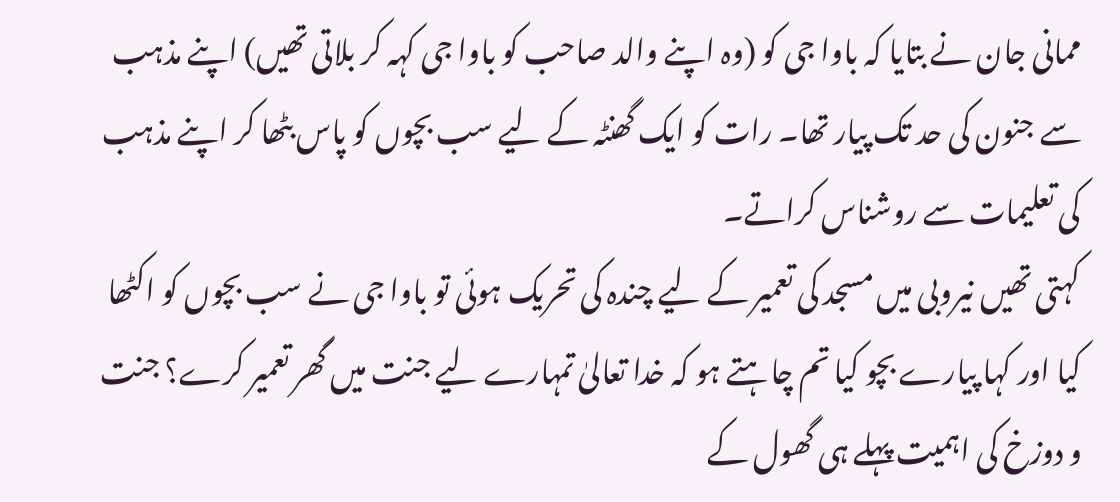ممانی جان نے بتایا کہ باوا جی کو (وہ اپنے والد صاحب کو باوا جی کہہ کر بلاتی تھیں) اپنے مذہب سے جنون کی حد تک پیار تھا۔ رات کو ایک گھنٹہ کے لیے سب بچوں کو پاس بٹھا کر اپنے مذہب کی تعلیمات سے روشناس کراتے۔
کہتی تھیں نیروبی میں مسجد کی تعمیر کے لیے چندہ کی تحریک ہوئی تو باوا جی نے سب بچوں کو اکٹھا کیا اور کہا پیارے بچو کیا تم چاہتے ہو کہ خدا تعالیٰ تمہارے لیے جنت میں گھر تعمیر کرے؟ جنت و دوزخ کی اہمیت پہلے ہی گھول کے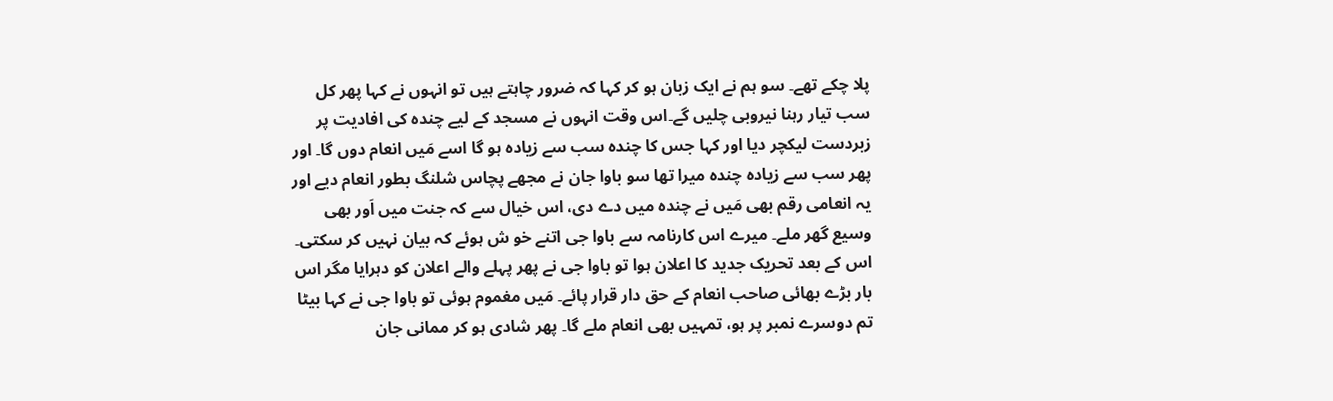پلا چکے تھے۔ سو ہم نے ایک زبان ہو کر کہا کہ ضرور چاہتے ہیں تو انہوں نے کہا پھر کل سب تیار رہنا نیروبی چلیں گے۔اس وقت انہوں نے مسجد کے لیے چندہ کی افادیت پر زبردست لیکچر دیا اور کہا جس کا چندہ سب سے زیادہ ہو گا اسے مَیں انعام دوں گا۔ اور پھر سب سے زیادہ چندہ میرا تھا سو باوا جان نے مجھے پچاس شلنگ بطور انعام دیے اور یہ انعامی رقم بھی مَیں نے چندہ میں دے دی، اس خیال سے کہ جنت میں اَور بھی وسیع گھر ملے۔ میرے اس کارنامہ سے باوا جی اتنے خو ش ہوئے کہ بیان نہیں کر سکتی۔
اس کے بعد تحریک جدید کا اعلان ہوا تو باوا جی نے پھر پہلے والے اعلان کو دہرایا مگر اس بار بڑے بھائی صاحب انعام کے حق دار قرار پائے۔ مَیں مغموم ہوئی تو باوا جی نے کہا بیٹا تم دوسرے نمبر پر ہو، تمہیں بھی انعام ملے گا۔ پھر شادی ہو کر ممانی جان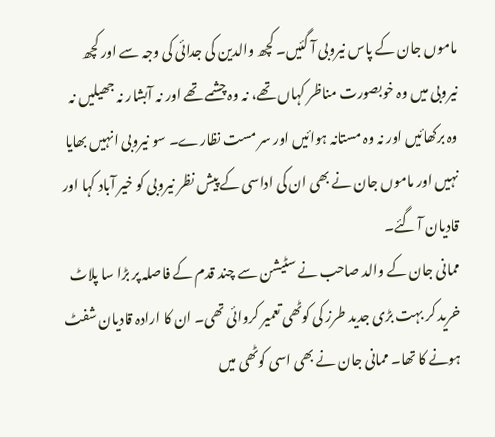ماموں جان کے پاس نیروبی آ گئیں۔ کچھ والدین کی جدائی کی وجہ سے اور کچھ نیروبی میں وہ خوبصورت مناظر کہاں تھے، نہ وہ چشمے تھے اور نہ آبشار نہ جھیلیں نہ وہ برکھائیں اور نہ وہ مستانہ ہوائیں اور سر مست نظارے۔ سو نیروبی انہیں بھایا نہیں اور ماموں جان نے بھی ان کی اداسی کے پیش نظر نیروبی کو خیر آباد کہا اور قادیان آ گئے۔
ممانی جان کے والد صاحب نے سٹیشن سے چند قدم کے فاصلہ پر بڑا سا پلاٹ خرید کر بہت بڑی جدید طرز کی کوٹھی تعمیر کروائی تھی۔ ان کا ارادہ قادیان شفٹ ہونے کا تھا۔ ممانی جان نے بھی اسی کوٹھی میں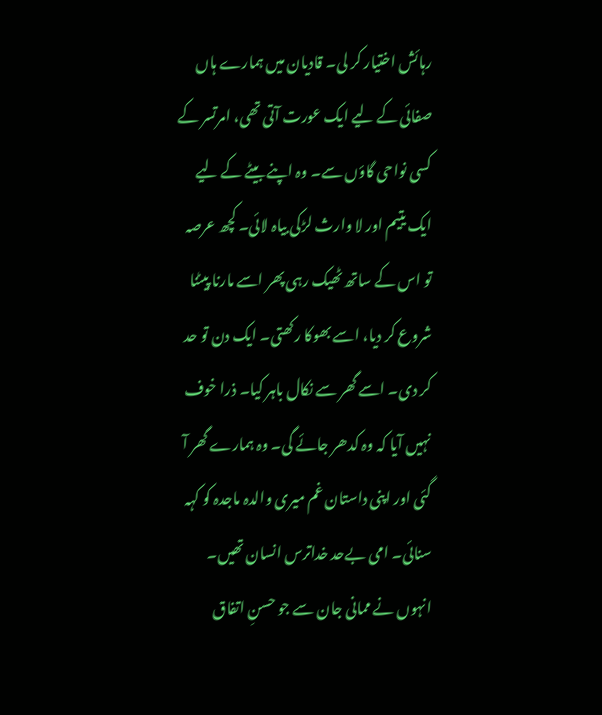رہائش اختیار کر لی۔ قادیان میں ہمارے ہاں صفائی کے لیے ایک عورت آتی تھی، امرتسر کے کسی نواحی گاؤں سے۔ وہ اپنے بیٹے کے لیے ایک یتیم اور لا وارث لڑکی بیاہ لائی۔ کچھ عرصہ تو اس کے ساتھ ٹھیک رہی پھر اسے مارنا پیٹنا شروع کر دیا، اسے بھوکا رکھتی۔ ایک دن تو حد کر دی۔ اسے گھر سے نکال باہر کیا۔ ذرا خوف نہیں آیا کہ وہ کدھر جائے گی۔ وہ ہمارے گھر آ گئی اور اپنی داستان غم میری والدہ ماجدہ کو کہہ سنائی۔ امی بےحد خداترس انسان تھیں۔ انہوں نے ممانی جان سے جو حسنِ اتفاق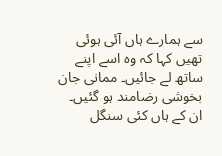سے ہمارے ہاں آئی ہوئی تھیں کہا کہ وہ اسے اپنے ساتھ لے جائیں۔ ممانی جان بخوشی رضامند ہو گئیں۔ ان کے ہاں کئی سنگل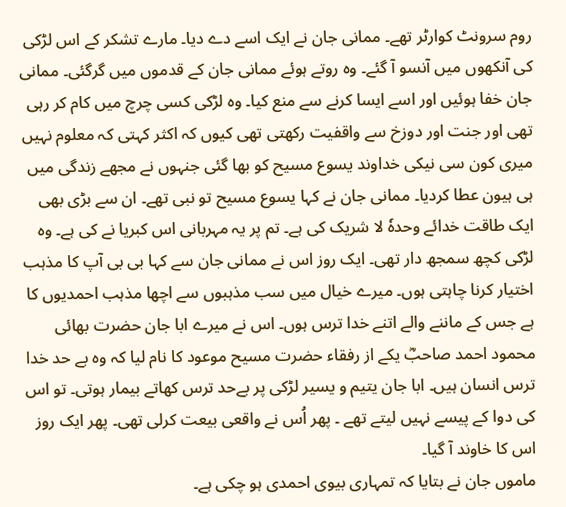روم سرونٹ کوارٹر تھے۔ ممانی جان نے ایک اسے دے دیا۔ مارے تشکر کے اس لڑکی کی آنکھوں میں آنسو آ گئے۔ وہ روتے ہوئے ممانی جان کے قدموں میں گرگئی۔ ممانی جان خفا ہوئیں اور اسے ایسا کرنے سے منع کیا۔ وہ لڑکی کسی چرچ میں کام کر رہی تھی اور جنت اور دوزخ سے واقفیت رکھتی تھی کیوں کہ اکثر کہتی کہ معلوم نہیں میری کون سی نیکی خداوند یسوع مسیح کو بھا گئی جنہوں نے مجھے زندگی میں ہی ہیون عطا کردیا۔ ممانی جان نے کہا یسوع مسیح تو نبی تھے۔ ان سے بڑی بھی ایک طاقت خدائے وحدہٗ لا شریک کی ہے۔ تم پر یہ مہربانی اس کبریا نے کی ہے۔ وہ لڑکی کچھ سمجھ دار تھی۔ ایک روز اس نے ممانی جان سے کہا بی بی آپ کا مذہب اختیار کرنا چاہتی ہوں۔ میرے خیال میں سب مذہبوں سے اچھا مذہب احمدیوں کا ہے جس کے ماننے والے اتنے خدا ترس ہوں۔ اس نے میرے ابا جان حضرت بھائی محمود احمد صاحبؓ یکے از رفقاء حضرت مسیح موعود کا نام لیا کہ وہ بے حد خدا ترس انسان ہیں۔ ابا جان یتیم و یسیر لڑکی پر بےحد ترس کھاتے بیمار ہوتی۔ تو اس کی دوا کے پیسے نہیں لیتے تھے ۔ پھر اُس نے واقعی بیعت کرلی تھی۔ پھر ایک روز اس کا خاوند آ گیا۔
ماموں جان نے بتایا کہ تمہاری بیوی احمدی ہو چکی ہے۔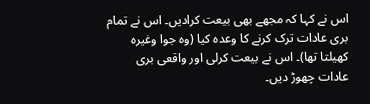اس نے کہا کہ مجھے بھی بیعت کرادیں۔ اس نے تمام بری عادات ترک کرنے کا وعدہ کیا (وہ جوا وغیرہ کھیلتا تھا)۔ اس نے بیعت کرلی اور واقعی بری عادات چھوڑ دیں۔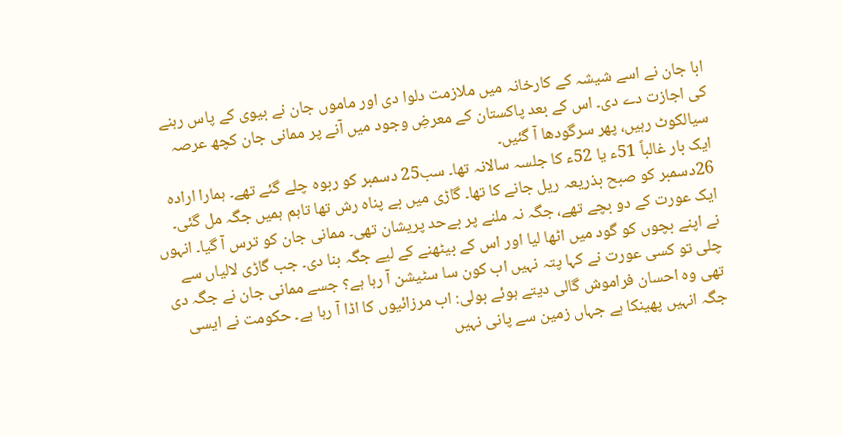ابا جان نے اسے شیشہ کے کارخانہ میں ملازمت دلوا دی اور ماموں جان نے بیوی کے پاس رہنے کی اجازت دے دی۔ اس کے بعد پاکستان کے معرضِ وجود میں آنے پر ممانی جان کچھ عرصہ سیالکوٹ رہیں، پھر سرگودھا آ گئیں۔
ایک بار غالباً 51ء یا 52ء کا جلسہ سالانہ تھا۔ سب25 دسمبر کو ربوہ چلے گئے تھے۔ ہمارا ارادہ 26دسمبر کو صبح بذریعہ ریل جانے کا تھا۔ گاڑی میں بے پناہ رش تھا تاہم ہمیں جگہ مل گئی۔ ایک عورت کے دو بچے تھے، جگہ نہ ملنے پر بےحد پریشان تھی۔ ممانی جان کو ترس آ گیا۔ انہوں نے اپنے بچوں کو گود میں اٹھا لیا اور اس کے بیٹھنے کے لیے جگہ بنا دی۔ جب گاڑی لالیاں سے چلی تو کسی عورت نے کہا پتہ نہیں اب کون سا سٹیشن آ رہا ہے؟ جسے ممانی جان نے جگہ دی تھی وہ احسان فراموش گالی دیتے ہوئے بولی: اب مرزائیوں کا اڈا آ رہا ہے۔ حکومت نے ایسی جگہ انہیں پھینکا ہے جہاں زمین سے پانی نہیں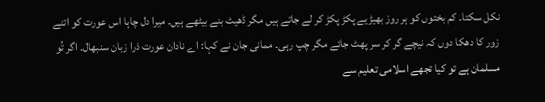نکل سکتا۔ کم بختوں کو ہر روز بھیڑیے پکڑ پکڑ کر لے جاتے ہیں مگر ڈھیٹ بنے بیٹھے ہیں۔ میرا دل چاہا اس عورت کو اتنے زور کا دھکا دوں کہ نیچے گر کر سر پھٹ جائے مگر چپ رہی۔ ممانی جان نے کہا: اے نادان عورت ذرا زبان سنبھال۔ اگر تُو مسلمان ہے تو کیا تجھے اسلامی تعلیم سے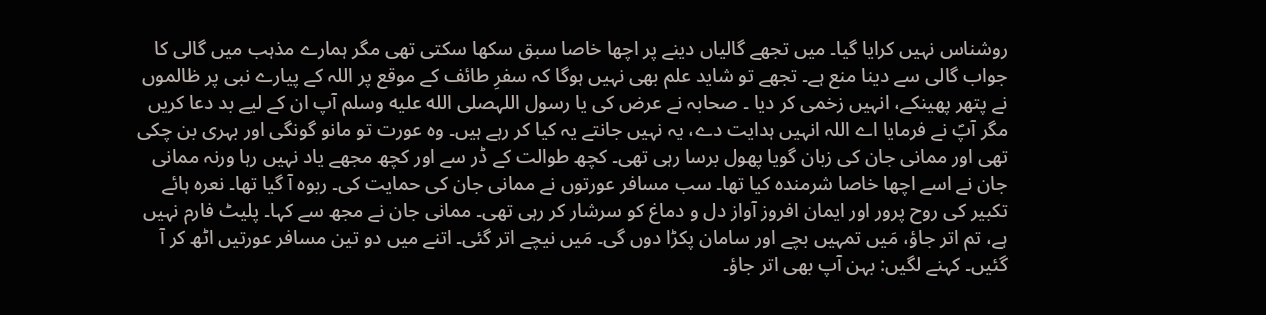روشناس نہیں کرایا گیا۔ میں تجھے گالیاں دینے پر اچھا خاصا سبق سکھا سکتی تھی مگر ہمارے مذہب میں گالی کا جواب گالی سے دینا منع ہے۔ تجھے تو شاید علم بھی نہیں ہوگا کہ سفرِ طائف کے موقع پر اللہ کے پیارے نبی پر ظالموں نے پتھر پھینکے، انہیں زخمی کر دیا ۔ صحابہ نے عرض کی یا رسول اللہصلى الله عليه وسلم آپ ان کے لیے بد دعا کریں مگر آپؐ نے فرمایا اے اللہ انہیں ہدایت دے، یہ نہیں جانتے یہ کیا کر رہے ہیں۔ وہ عورت تو مانو گونگی اور بہری بن چکی تھی اور ممانی جان کی زبان گویا پھول برسا رہی تھی۔ کچھ طوالت کے ڈر سے اور کچھ مجھے یاد نہیں رہا ورنہ ممانی جان نے اسے اچھا خاصا شرمندہ کیا تھا۔ سب مسافر عورتوں نے ممانی جان کی حمایت کی۔ ربوہ آ گیا تھا۔ نعرہ ہائے تکبیر کی روح پرور اور ایمان افروز آواز دل و دماغ کو سرشار کر رہی تھی۔ ممانی جان نے مجھ سے کہا۔ پلیٹ فارم نہیں ہے، تم اتر جاؤ، مَیں تمہیں بچے اور سامان پکڑا دوں گی۔ مَیں نیچے اتر گئی۔ اتنے میں دو تین مسافر عورتیں اٹھ کر آ گئیں۔ کہنے لگیں: بہن آپ بھی اتر جاؤ۔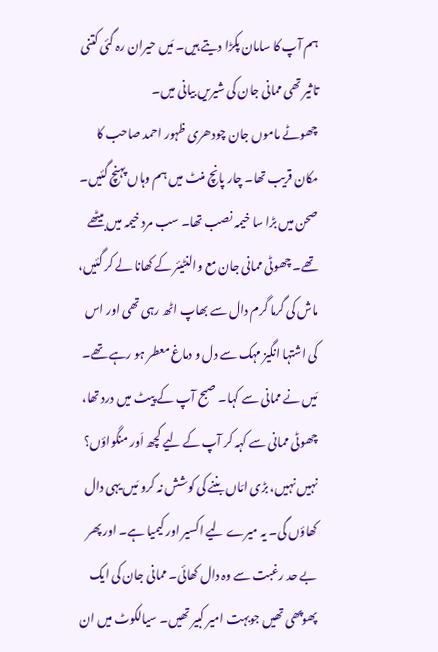ہم آپ کا سامان پکڑا دیتے ہیں۔ مَیں حیران رہ گئی کتنی تاثیر تھی ممانی جان کی شیریں بیانی میں۔
چھوٹے ماموں جان چودھری ظہور احمد صاحب کا مکان قریب تھا۔ چار پانچ منٹ میں ہم وہاں پہنچ گئیں۔ صحن میں بڑا سا خیمہ نصب تھا۔ سب مرد خیمہ میں بیٹھے تھے۔ چھوٹی ممانی جان مع والنٹیئر کے کھانا لے کر گئیں، ماش کی گرما گرم دال سے بھاپ اٹھ رہی تھی اور اس کی اشتہا انگیز مہک سے دل و دماغ معطر ہو رہے تھے۔ مَیں نے ممانی سے کہا۔ صبح آپ کے پیٹ میں درد تھا، چھوٹی ممانی سے کہہ کر آپ کے لیے کچھ اَور منگواؤں؟ نہیں نہیں، بڑی امّاں بننے کی کوشش نہ کرو مَیں یہی دال کھاؤں گی۔ یہ میرے لیے اکسیر اور کیمیا ہے۔ اور پھر بے حد رغبت سے وہ دال کھائی۔ ممانی جان کی ایک پھوپھی تھیں جوبہت امیر کبیر تھیں۔ سیالکوٹ میں ان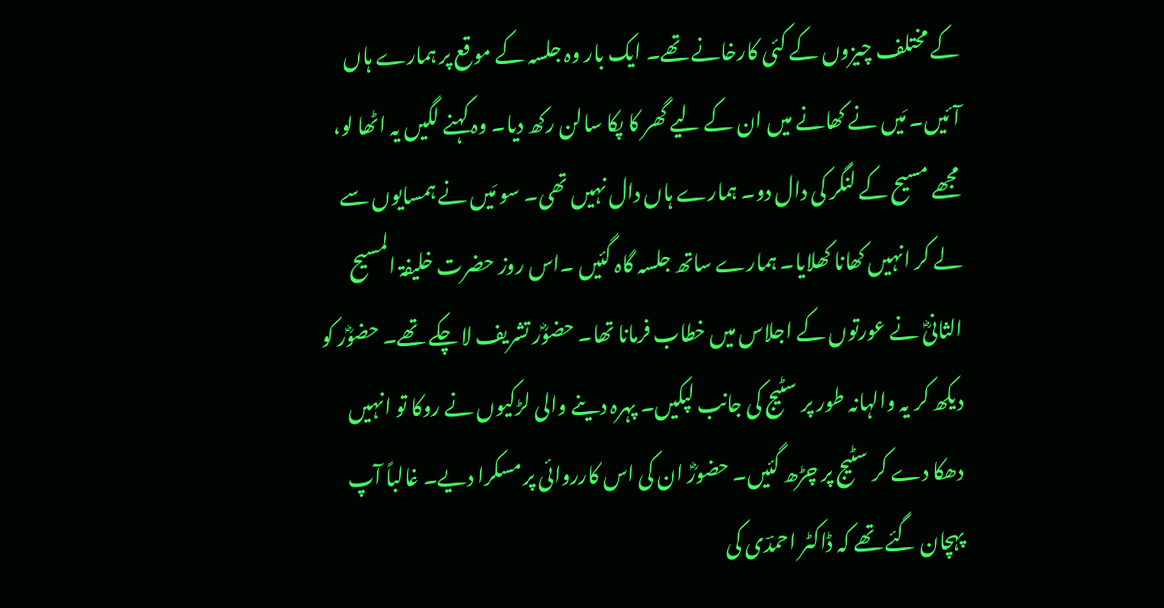کے مختلف چیزوں کے کئی کارخانے تھے۔ ایک بار وہ جلسہ کے موقع پر ہمارے ہاں آئیں۔ مَیں نے کھانے میں ان کے لیے گھر کا پکا سالن رکھ دیا۔ وہ کہنے لگیں یہ اٹھا لو، مجھے مسیح کے لنگر کی دال دو۔ ہمارے ہاں دال نہیں تھی۔ سو مَیں نے ہمسایوں سے لے کر انہیں کھانا کھلایا۔ ہمارے ساتھ جلسہ گاہ گئیں ۔اس روز حضرت خلیفۃ المسیح الثانیؓ نے عورتوں کے اجلاس میں خطاب فرمانا تھا۔ حضوؓر تشریف لا چکے تھے۔ حضوؓر کو دیکھ کر یہ والہانہ طور پر سٹیج کی جانب لپکیں۔ پہرہ دینے والی لڑکیوں نے روکا تو انہیں دھکا دے کر سٹیج پر چڑھ گئیں۔ حضورؓ ان کی اس کارروائی پر مسکرا دیے۔ غالباً آپ پہچان گئے تھے کہ ڈاکٹر احمدؔی کی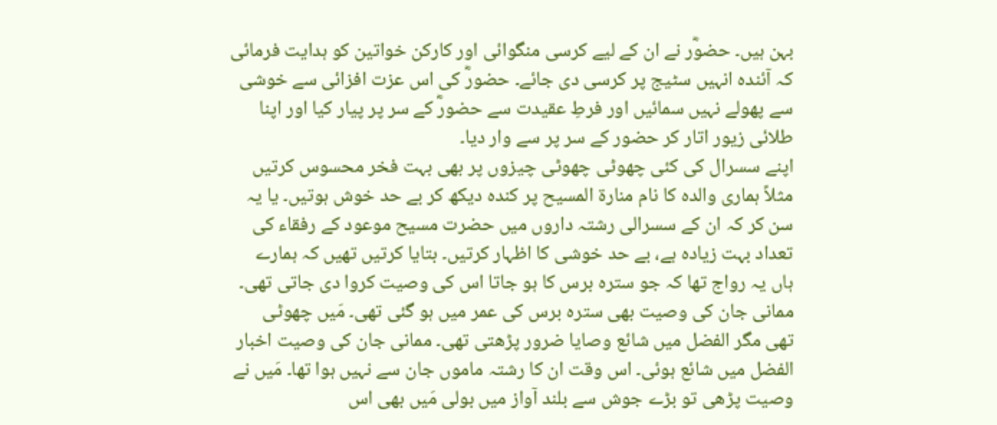بہن ہیں۔ حضوؓر نے ان کے لیے کرسی منگوائی اور کارکن خواتین کو ہدایت فرمائی کہ آئندہ انہیں سٹیج پر کرسی دی جائے۔ حضورؓ کی اس عزت افزائی سے خوشی سے پھولے نہیں سمائیں اور فرطِ عقیدت سے حضورؓ کے سر پر پیار کیا اور اپنا طلائی زیور اتار کر حضور کے سر پر سے وار دیا۔
اپنے سسرال کی کئی چھوٹی چھوٹی چیزوں پر بھی بہت فخر محسوس کرتیں مثلاً ہماری والدہ کا نام منارۃ المسیح پر کندہ دیکھ کر بے حد خوش ہوتیں۔ یا یہ سن کر کہ ان کے سسرالی رشتہ داروں میں حضرت مسیح موعود کے رفقاء کی تعداد بہت زیادہ ہے، بے حد خوشی کا اظہار کرتیں۔ بتایا کرتیں تھیں کہ ہمارے ہاں یہ رواج تھا کہ جو سترہ برس کا ہو جاتا اس کی وصیت کروا دی جاتی تھی۔ ممانی جان کی وصیت بھی سترہ برس کی عمر میں ہو گئی تھی۔ مَیں چھوٹی تھی مگر الفضل میں شائع وصایا ضرور پڑھتی تھی۔ ممانی جان کی وصیت اخبار الفضل میں شائع ہوئی۔ اس وقت ان کا رشتہ ماموں جان سے نہیں ہوا تھا۔ مَیں نے وصیت پڑھی تو بڑے جوش سے بلند آواز میں بولی مَیں بھی اس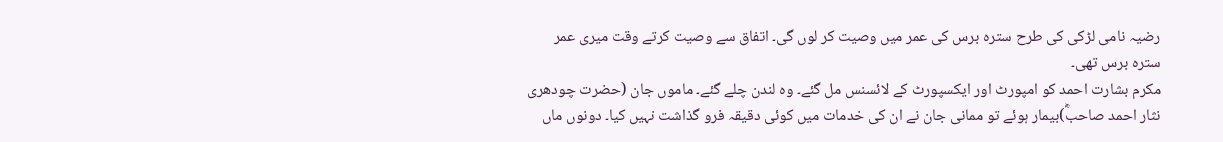رضیہ نامی لڑکی کی طرح سترہ برس کی عمر میں وصیت کر لوں گی۔ اتفاق سے وصیت کرتے وقت میری عمر سترہ برس تھی۔
مکرم بشارت احمد کو امپورٹ اور ایکسپورٹ کے لائسنس مل گئے۔ وہ لندن چلے گئے۔ ماموں جان (حضرت چودھری نثار احمد صاحبؓ)بیمار ہوئے تو ممانی جان نے ان کی خدمات میں کوئی دقیقہ فرو گذاشت نہیں کیا۔ دونوں ماں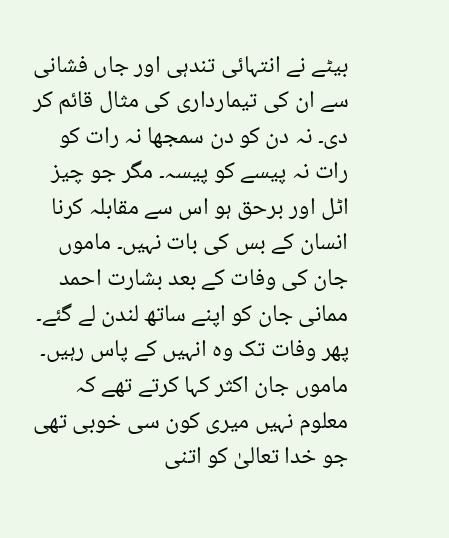بیٹے نے انتہائی تندہی اور جاں فشانی سے ان کی تیمارداری کی مثال قائم کر دی۔ نہ دن کو دن سمجھا نہ رات کو رات نہ پیسے کو پیسہ۔ مگر جو چیز اٹل اور برحق ہو اس سے مقابلہ کرنا انسان کے بس کی بات نہیں۔ ماموں جان کی وفات کے بعد بشارت احمد ممانی جان کو اپنے ساتھ لندن لے گئے۔ پھر وفات تک وہ انہیں کے پاس رہیں۔ ماموں جان اکثر کہا کرتے تھے کہ معلوم نہیں میری کون سی خوبی تھی جو خدا تعالیٰ کو اتنی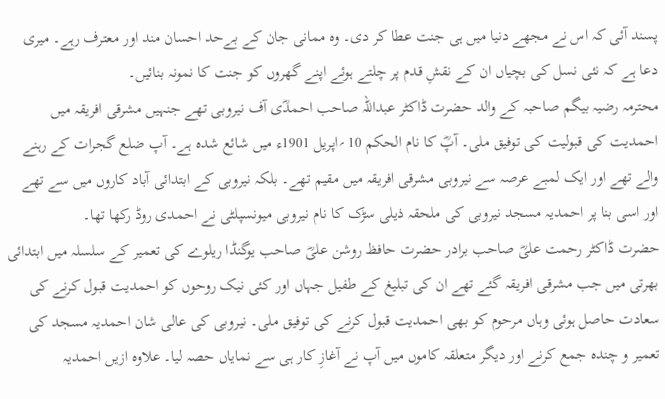پسند آئی کہ اس نے مجھے دنیا میں ہی جنت عطا کر دی۔ وہ ممانی جان کے بےحد احسان مند اور معترف رہے۔ میری دعا ہے کہ نئی نسل کی بچیاں ان کے نقشِ قدم پر چلتے ہوئے اپنے گھروں کو جنت کا نمونہ بنائیں۔
محترمہ رضیہ بیگم صاحبہ کے والد حضرت ڈاکٹر عبداللہ صاحب احمدؓی آف نیروبی تھے جنہیں مشرقی افریقہ میں احمدیت کی قبولیت کی توفیق ملی۔ آپؓ کا نام الحکم 10 ؍اپریل 1901ء میں شائع شدہ ہے۔ آپ ضلع گجرات کے رہنے والے تھے اور ایک لمبے عرصہ سے نیروبی مشرقی افریقہ میں مقیم تھے۔ بلکہ نیروبی کے ابتدائی آباد کاروں میں سے تھے اور اسی بنا پر احمدیہ مسجد نیروبی کی ملحقہ ذیلی سڑک کا نام نیروبی میونسپلٹی نے احمدی روڈ رکھا تھا۔
حضرت ڈاکٹر رحمت علیؓ صاحب برادر حضرت حافظ روشن علیؓ صاحب یوگنڈا ریلوے کی تعمیر کے سلسلہ میں ابتدائی بھرتی میں جب مشرقی افریقہ گئے تھے ان کی تبلیغ کے طفیل جہاں اور کئی نیک روحوں کو احمدیت قبول کرنے کی سعادت حاصل ہوئی وہاں مرحوم کو بھی احمدیت قبول کرنے کی توفیق ملی۔ نیروبی کی عالی شان احمدیہ مسجد کی تعمیر و چندہ جمع کرنے اور دیگر متعلقہ کاموں میں آپ نے آغازِ کار ہی سے نمایاں حصہ لیا۔ علاوہ ازیں احمدیہ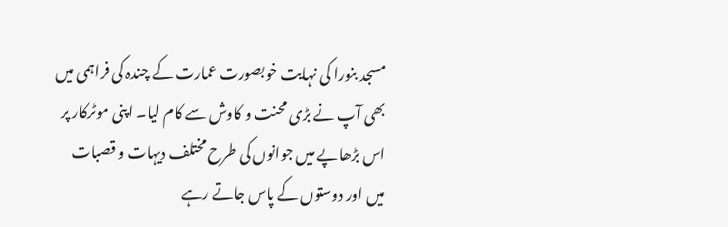مسجد بنورا کی نہایت خوبصورت عمارت کے چندہ کی فراہمی میں بھی آپ نے بڑی محنت و کاوش سے کام لیا۔ اپنی موٹرکار پر اس بڑھاپے میں جوانوں کی طرح مختلف دیہات و قصبات میں اور دوستوں کے پاس جاتے رہے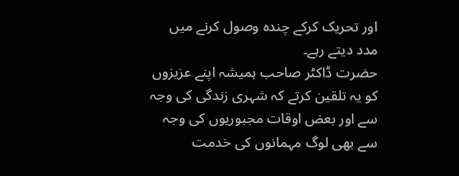اور تحریک کرکے چندہ وصول کرنے میں مدد دیتے رہے۔
حضرت ڈاکٹر صاحب ہمیشہ اپنے عزیزوں کو یہ تلقین کرتے کہ شہری زندگی کی وجہ سے اور بعض اوقات مجبوریوں کی وجہ سے بھی لوگ مہمانوں کی خدمت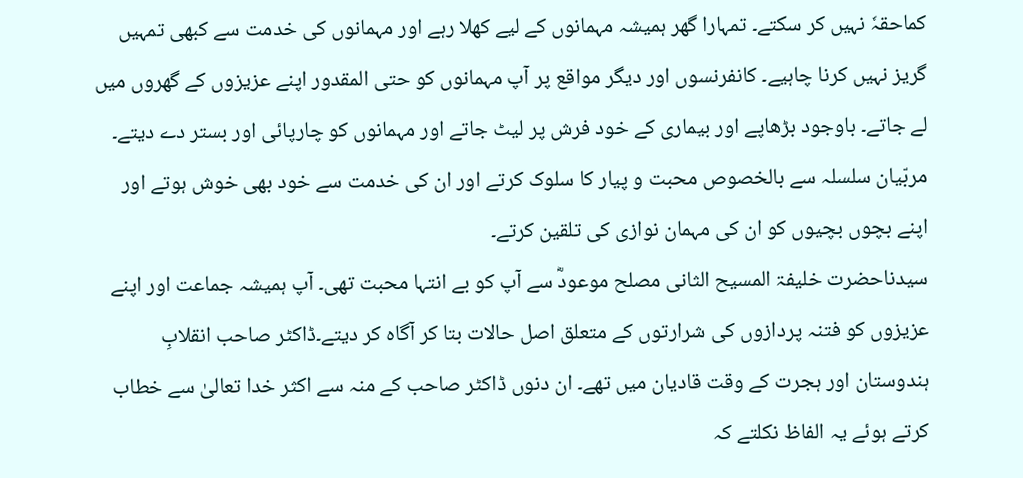کماحقہٗ نہیں کر سکتے۔ تمہارا گھر ہمیشہ مہمانوں کے لیے کھلا رہے اور مہمانوں کی خدمت سے کبھی تمہیں گریز نہیں کرنا چاہیے۔ کانفرنسوں اور دیگر مواقع پر آپ مہمانوں کو حتی المقدور اپنے عزیزوں کے گھروں میں لے جاتے۔ باوجود بڑھاپے اور بیماری کے خود فرش پر لیٹ جاتے اور مہمانوں کو چارپائی اور بستر دے دیتے۔ مربّیان سلسلہ سے بالخصوص محبت و پیار کا سلوک کرتے اور ان کی خدمت سے خود بھی خوش ہوتے اور اپنے بچوں بچیوں کو ان کی مہمان نوازی کی تلقین کرتے۔
سیدناحضرت خلیفۃ المسیح الثانی مصلح موعودؓ سے آپ کو بے انتہا محبت تھی۔ آپ ہمیشہ جماعت اور اپنے عزیزوں کو فتنہ پردازوں کی شرارتوں کے متعلق اصل حالات بتا کر آگاہ کر دیتے۔ڈاکٹر صاحب انقلابِ ہندوستان اور ہجرت کے وقت قادیان میں تھے۔ ان دنوں ڈاکٹر صاحب کے منہ سے اکثر خدا تعالیٰ سے خطاب کرتے ہوئے یہ الفاظ نکلتے کہ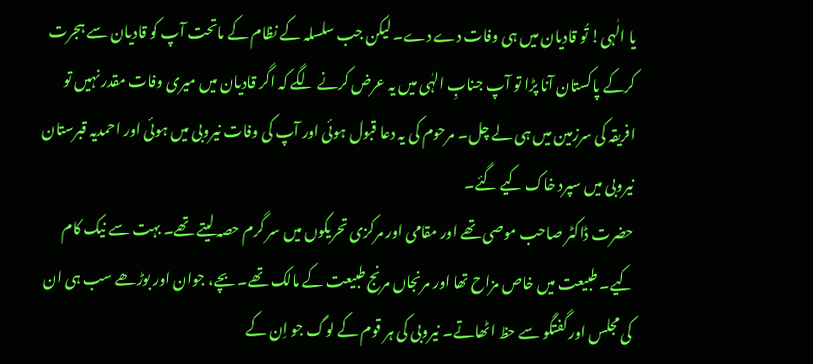یا الٰہی! تُو قادیان میں ہی وفات دے دے۔ لیکن جب سلسلہ کے نظام کے ماتحت آپ کو قادیان سے ہجرت کرکے پاکستان آنا پڑا تو آپ جنابِ الہٰی میں یہ عرض کرنے لگے کہ اگر قادیان میں میری وفات مقدر نہیں تو افریقہ کی سرزمین میں ہی لے چل۔ مرحوم کی یہ دعا قبول ہوئی اور آپ کی وفات نیروبی میں ہوئی اور احمدیہ قبرستان نیروبی میں سپرد خاک کیے گئے۔
حضرت ڈاکٹر صاحب موصی تھے اور مقامی اور مرکزی تحریکوں میں سر گرم حصہ لیتے تھے۔ بہت سے نیک کام کیے۔ طبیعت میں خاص مزاح تھا اور مرنجاں مرنج طبیعت کے مالک تھے۔ بچے، جوان اور بوڑھے سب ہی ان کی مجلس اور گفتگو سے حظ اٹھاتے۔ نیروبی کی ہر قوم کے لوگ جو اِن کے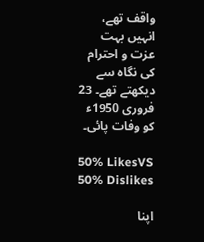واقف تھے، انہیں بہت عزت و احترام کی نگاہ سے دیکھتے تھے۔ 23 فروری 1950ء کو وفات پائی۔

50% LikesVS
50% Dislikes

اپنا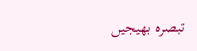تبصرہ بھیجیں